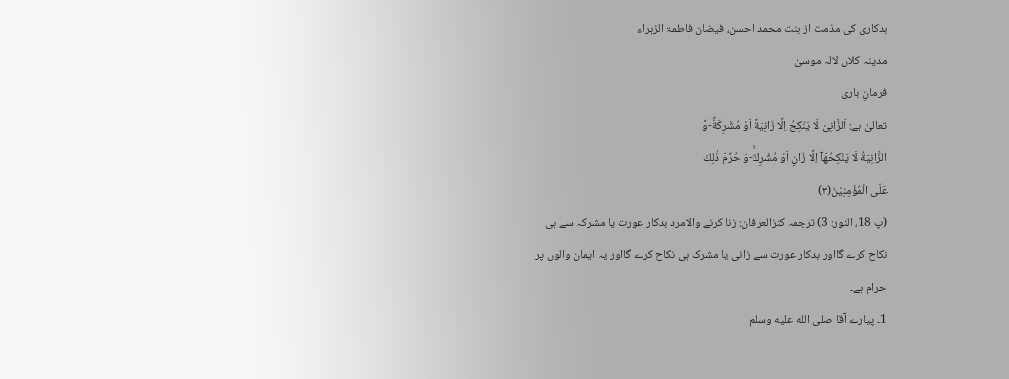بدکاری کی مذمت از بنت محمد احسن، فیضان فاطمۃ الزہراء
مدینہ کلاں لالہ موسیٰ
فرمانِ باری
تعالیٰ ہے: اَلزَّانِیْ لَا یَنْكِحُ اِلَّا زَانِیَةً اَوْ مُشْرِكَةً٘-وَّ
الزَّانِیَةُ لَا یَنْكِحُهَاۤ اِلَّا زَانٍ اَوْ مُشْرِكٌۚ-وَ حُرِّمَ ذٰلِكَ
عَلَى الْمُؤْمِنِیْنَ(۳)
(پ 18، النور: 3) ترجمہ کنزالعرفان: زنا کرنے والامرد بدکار عورت یا مشرکہ سے ہی
نکاح کرے گااور بدکار عورت سے زانی یا مشرک ہی نکاح کرے گااور یہ ایمان والوں پر
حرام ہے۔
1۔ پیارے آقا صلى الله عليه وسلم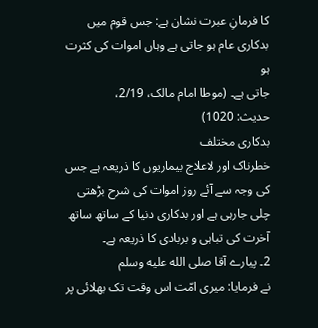کا فرمانِ عبرت نشان ہے: جس قوم میں بدکاری عام ہو جاتی ہے وہاں اموات کی کثرت ہو
جاتی ہے۔ (موطا امام مالک، 2/19،
حدیث: 1020)
بدکاری مختلف
خطرناک اور لاعلاج بیماریوں کا ذریعہ ہے جس کی وجہ سے آئے روز اموات کی شرح بڑھتی
چلی جارہی ہے اور بدکاری دنیا کے ساتھ ساتھ آخرت کی تباہی و بربادی کا ذریعہ ہے۔
2۔ پیارے آقا صلى الله عليه وسلم
نے فرمایا: میری امّت اس وقت تک بھلائی پر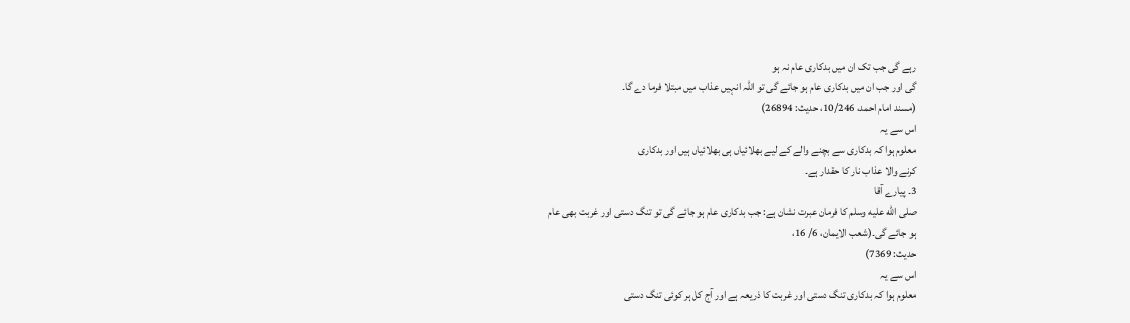رہے گی جب تک ان میں بدکاری عام نہ ہو
گی اور جب ان میں بدکاری عام ہو جائے گی تو اللہ انہیں عذاب میں مبتلا فرما دے گا۔
(مسند امام احمد، 10/246، حدیث: 26894)
اس سے یہ
معلوم ہوا کہ بدکاری سے بچنے والے کے لیے بھلائیاں ہی بھلائیاں ہیں اور بدکاری
کرنے والا عذاب نار کا حقدار ہے۔
3۔ پیارے آقا
صلى الله عليه وسلم کا فرمان عبرت نشان ہے: جب بدکاری عام ہو جائے گی تو تنگ دستی اور غربت بھی عام
ہو جائے گی۔(شعب الایمان، 6/ 16،
حدیث: 7369)
اس سے یہ
معلوم ہوا کہ بدکاری تنگ دستی اور غربت کا ذریعہ ہے اور آج کل ہر کوئی تنگ دستی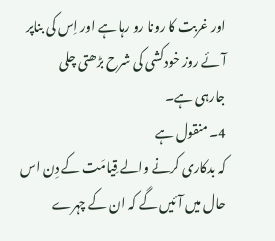اور غربت کا رونا رو رہا ہے اور اِس کی بناپر آئے روز خودکشی کی شرح بڑھتی چلی
جارہی ہے۔
4۔ منقول ہے
کہ بدکاری کرنے والے قِیامَت کے دِن اس حال میں آئیں گے کہ ان کے چہرے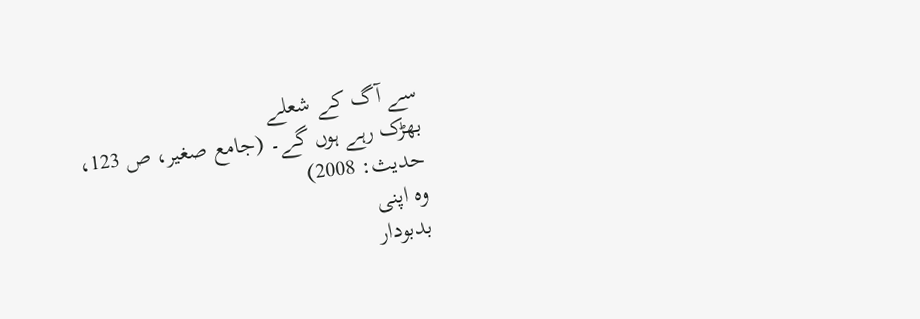سے آگ کے شعلے
بھڑک رہے ہوں گے۔ (جامع صغیر، ص 123،
حدیث: 2008)
وہ اپنی
بدبودار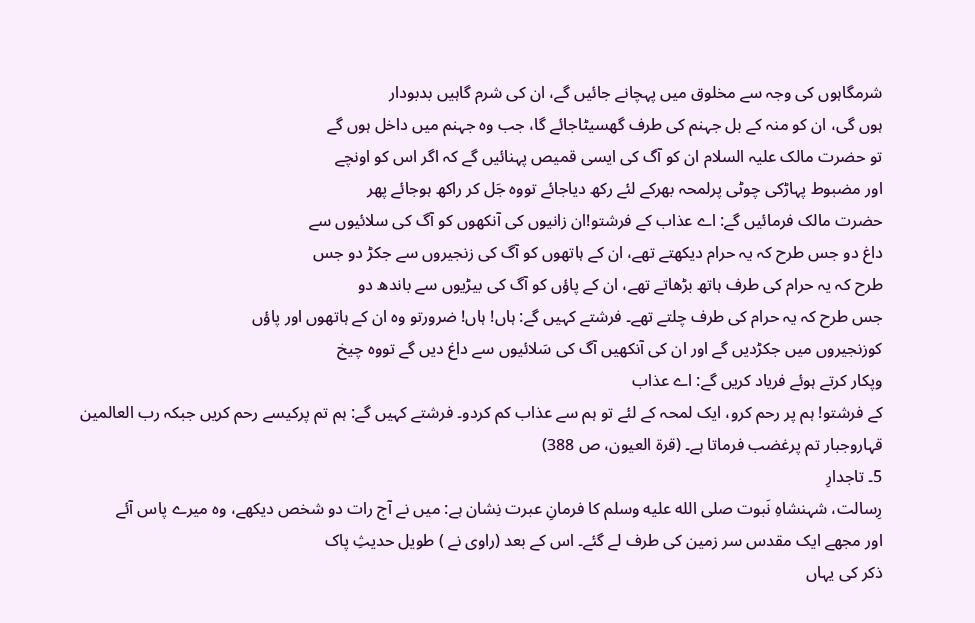شرمگاہوں کی وجہ سے مخلوق میں پہچانے جائیں گے، ان کی شرم گاہیں بدبودار
ہوں گی، ان کو منہ کے بل جہنم کی طرف گھسیٹاجائے گا، جب وہ جہنم میں داخل ہوں گے
تو حضرت مالک علیہ السلام ان کو آگ کی ایسی قمیص پہنائیں گے کہ اگر اس کو اونچے
اور مضبوط پہاڑکی چوٹی پرلمحہ بھرکے لئے رکھ دیاجائے تووہ جَل کر راکھ ہوجائے پھر
حضرت مالک فرمائیں گے: اے عذاب کے فرشتو!ان زانیوں کی آنکھوں کو آگ کی سلائیوں سے
داغ دو جس طرح کہ یہ حرام دیکھتے تھے، ان کے ہاتھوں کو آگ کی زنجیروں سے جکڑ دو جس
طرح کہ یہ حرام کی طرف ہاتھ بڑھاتے تھے، ان کے پاؤں کو آگ کی بیڑیوں سے باندھ دو
جس طرح کہ یہ حرام کی طرف چلتے تھے۔ فرشتے کہیں گے: ہاں! ہاں! ضرورتو وہ ان کے ہاتھوں اور پاؤں
کوزنجیروں میں جکڑدیں گے اور ان کی آنکھیں آگ کی سَلائیوں سے داغ دیں گے تووہ چیخ
وپکار کرتے ہوئے فریاد کریں گے: اے عذاب
کے فرشتو! ہم پر رحم کرو، ایک لمحہ کے لئے تو ہم سے عذاب کم کردو۔ فرشتے کہیں گے: ہم تم پرکیسے رحم کریں جبکہ رب العالمین
قہاروجبار تم پرغضب فرماتا ہے۔ (قرۃ العیون، ص 388)
5۔ تاجدارِ
رِسالت، شہنشاہِ نَبوت صلى الله عليه وسلم کا فرمانِ عبرت نِشان ہے: میں نے آج رات دو شخص دیکھے، وہ میرے پاس آئے
اور مجھے ایک مقدس سر زمین کی طرف لے گئے۔ اس کے بعد (راوی نے ) طویل حدیثِ پاک
ذکر کی یہاں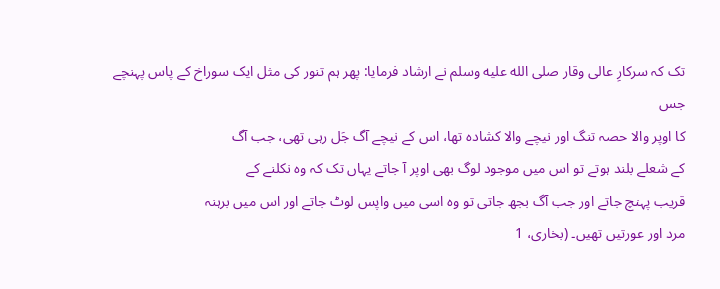تک کہ سرکارِ عالی وقار صلى الله عليه وسلم نے ارشاد فرمایا: پھر ہم تنور کی مثل ایک سوراخ کے پاس پہنچے جس
کا اوپر والا حصہ تنگ اور نیچے والا کشادہ تھا، اس کے نیچے آگ جَل رہی تھی، جب آگ
کے شعلے بلند ہوتے تو اس میں موجود لوگ بھی اوپر آ جاتے یہاں تک کہ وہ نکلنے کے
قریب پہنچ جاتے اور جب آگ بجھ جاتی تو وہ اسی میں واپس لوٹ جاتے اور اس میں برہنہ
مرد اور عورتیں تھیں۔ (بخاری، 1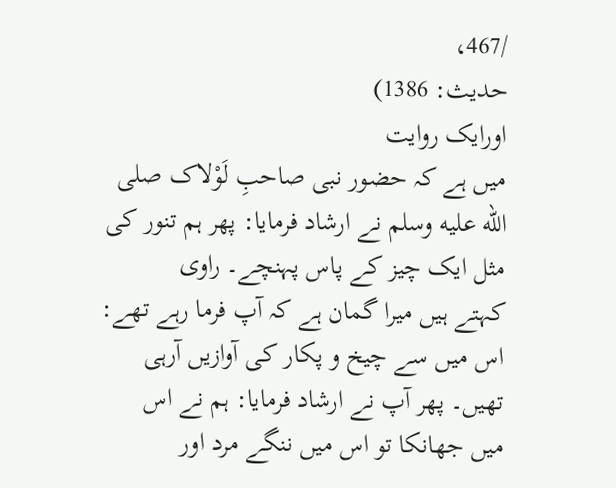/467،
حدیث: 1386)
اورایک روایت
میں ہے کہ حضور نبی صاحبِ لَوْلاک صلى الله عليه وسلم نے ارشاد فرمایا: پھر ہم تنور کی مثل ایک چیز کے پاس پہنچے۔ راوی
کہتے ہیں میرا گمان ہے کہ آپ فرما رہے تھے: اس میں سے چیخ و پکار کی آوازیں آرہی
تھیں۔ پھر آپ نے ارشاد فرمایا: ہم نے اس
میں جھانکا تو اس میں ننگے مرد اور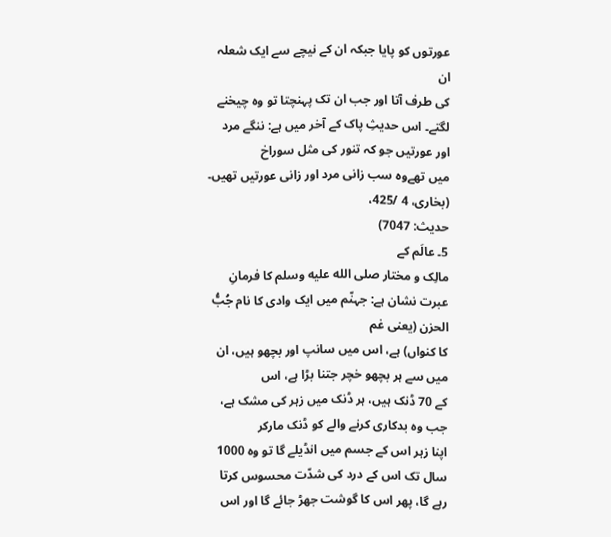عورتوں کو پایا جبکہ ان کے نیچے سے ایک شعلہ ان
کی طرف آتا اور جب ان تک پہنچتا تو وہ چیخنے لگتے۔ اس حدیثِ پاک کے آخر میں ہے: ننگے مرد اور عورتیں جو کہ تنور کی مثل سوراخ
میں تھےوہ سب زانی مرد اور زانی عورتیں تھیں۔ (بخاری، 4 /425،
حدیث: 7047)
5۔ عالَم کے
مالِک و مختار صلى الله عليه وسلم کا فرمانِ عبرت نشان ہے: جہنّم میں ایک وادی کا نام جُبُّ الحزن (یعنی غم
کا کنواں) ہے، اس میں سانپ اور بچھو ہیں، ان میں سے ہر بچھو خچر جتنا بڑا ہے، اس
کے 70 ڈنک ہیں، ہر ڈنک میں زہر کی مشک ہے، جب وہ بدکاری کرنے والے کو ڈنک مارکر
اپنا زہر اس کے جسم میں انڈیلے گا تو وہ 1000 سال تک اس کے درد کی شدّت محسوس کرتا
رہے گا، پھر اس کا گوشت جھڑ جائے گا اور اس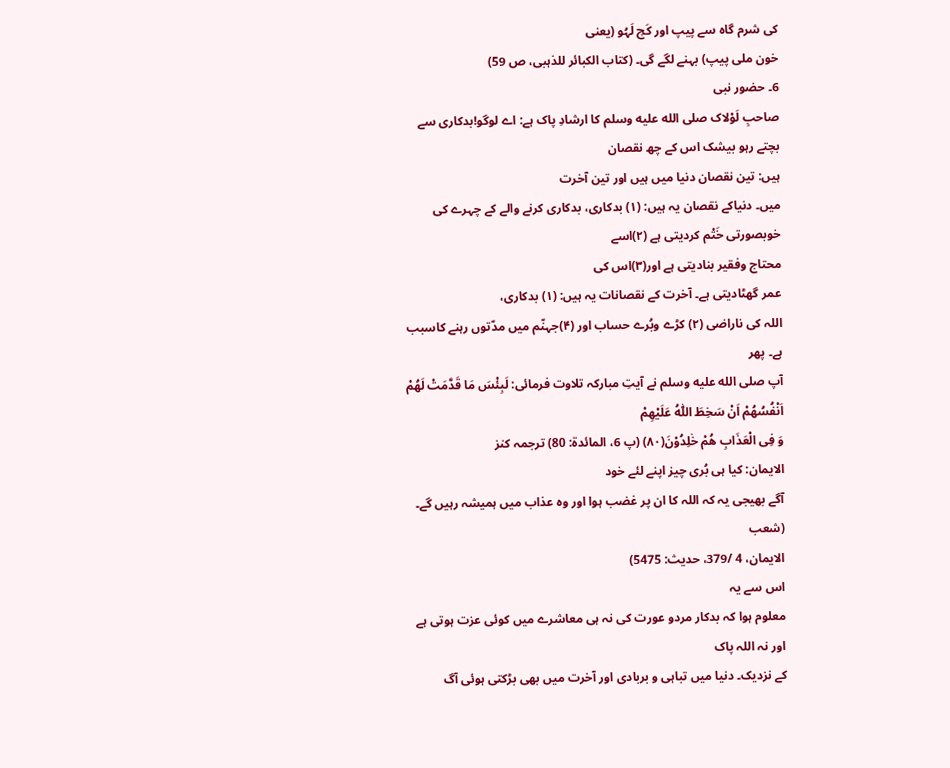کی شرم گاہ سے پیپ اور کَچ لَہُو (یعنی
خون ملی پیپ) بہنے لگے گی۔ (کتاب الکبائر للذہبی، ص 59)
6۔ حضور نبی
صاحبِ لَوْلاک صلى الله عليه وسلم کا ارشادِ پاک ہے: اے لوگو!بدکاری سے بچتے رہو بیشک اس کے چھ نقصان
ہیں: تین نقصان دنیا میں ہیں اور تین آخرت
میں۔ دنیاکے نقصان یہ ہیں: (۱) بدکاری، بدکاری کرنے والے کے چہرے کی
خوبصورتی خَتْم کردیتی ہے (۲)اسے
محتاج وفقیر بنادیتی ہے اور(۳)اس کی
عمر گھٹادیتی ہے۔ آخرت کے نقصانات یہ ہیں: (۱) بدکاری،
اللہ کی ناراضی (۲) کڑے وبُرے حساب اور (۴)جہنّم میں مدّتوں رہنے کاسبب ہے۔ پھر
آپ صلى الله عليه وسلم نے آیتِ مبارکہ تلاوت فرمائی: لَبِئْسَ مَا قَدَّمَتْ لَهُمْ اَنْفُسُهُمْ اَنْ سَخِطَ اللّٰهُ عَلَیْهِمْ
وَ فِی الْعَذَابِ هُمْ خٰلِدُوْنَ(۸۰) (پ 6، المائدۃ: 80) ترجمہ کنز
الایمان: کیا ہی بُری چیز اپنے لئے خود
آگے بھیجی یہ کہ اللہ کا ان پر غضب ہوا اور وہ عذاب میں ہمیشہ رہیں گے۔ (شعب
الایمان، 4 /379، حدیث: 5475)
اس سے یہ
معلوم ہوا کہ بدکار مردو عورت کی نہ ہی معاشرے میں کوئی عزت ہوتی ہے اور نہ اللہ پاک
کے نزدیک۔ دنیا میں تباہی و بربادی اور آخرت میں بھی بڑکتی ہوئی آگ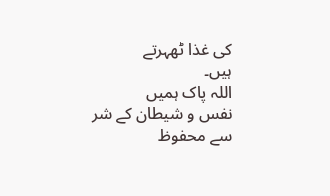کی غذا ٹھہرتے
ہیں۔
اللہ پاک ہمیں
نفس و شیطان کے شر سے محفوظ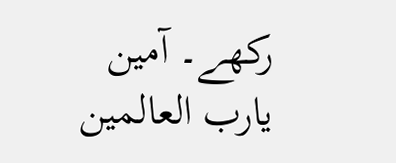رکھے۔ آمین یارب العالمین